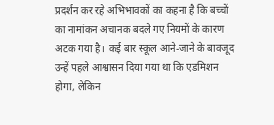प्रदर्शन कर रहे अभिभावकों का कहना है कि बच्चों का नामांकन अचानक बदले गए नियमों के कारण अटक गया है। कई बार स्कूल आने-जाने के बावजूद उन्हें पहले आश्वासन दिया गया था कि एडमिशन होगा, लेकिन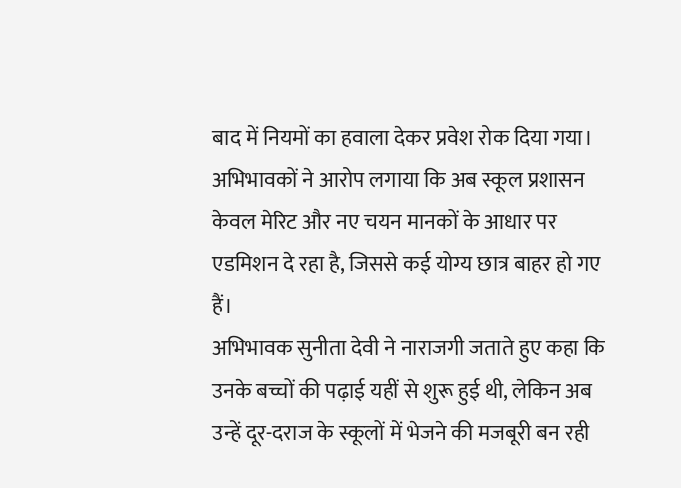बाद में नियमों का हवाला देकर प्रवेश रोक दिया गया। अभिभावकों ने आरोप लगाया कि अब स्कूल प्रशासन केवल मेरिट और नए चयन मानकों के आधार पर एडमिशन दे रहा है, जिससे कई योग्य छात्र बाहर हो गए हैं।
अभिभावक सुनीता देवी ने नाराजगी जताते हुए कहा कि उनके बच्चों की पढ़ाई यहीं से शुरू हुई थी, लेकिन अब उन्हें दूर-दराज के स्कूलों में भेजने की मजबूरी बन रही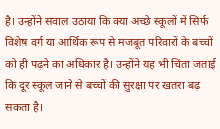है। उन्होंने सवाल उठाया कि क्या अच्छे स्कूलों में सिर्फ विशेष वर्ग या आर्थिक रूप से मजबूत परिवारों के बच्चों को ही पढ़ने का अधिकार है। उन्होंने यह भी चिंता जताई कि दूर स्कूल जाने से बच्चों की सुरक्षा पर खतरा बढ़ सकता है।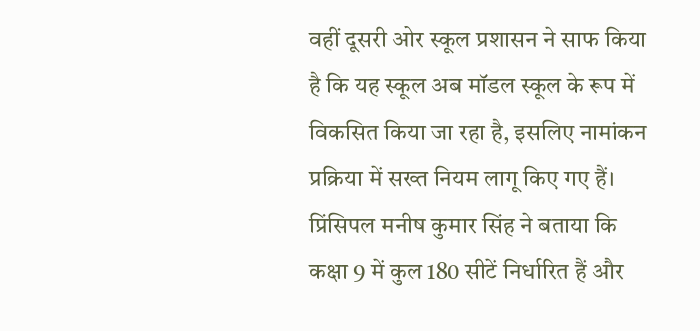वहीं दूसरी ओर स्कूल प्रशासन ने साफ किया है कि यह स्कूल अब मॉडल स्कूल के रूप में विकसित किया जा रहा है, इसलिए नामांकन प्रक्रिया में सख्त नियम लागू किए गए हैं। प्रिंसिपल मनीष कुमार सिंह ने बताया कि कक्षा 9 में कुल 180 सीटें निर्धारित हैं और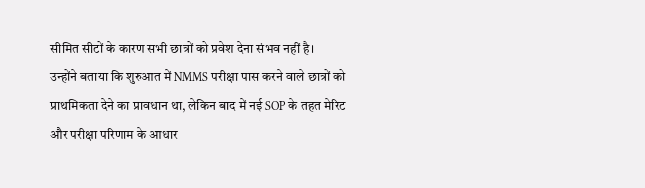सीमित सीटों के कारण सभी छात्रों को प्रवेश देना संभव नहीं है।
उन्होंने बताया कि शुरुआत में NMMS परीक्षा पास करने वाले छात्रों को प्राथमिकता देने का प्रावधान था, लेकिन बाद में नई SOP के तहत मेरिट और परीक्षा परिणाम के आधार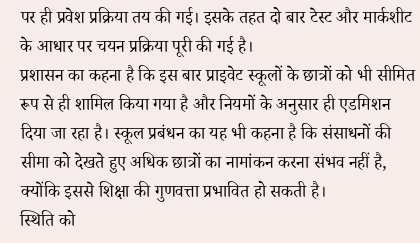पर ही प्रवेश प्रक्रिया तय की गई। इसके तहत दो बार टेस्ट और मार्कशीट के आधार पर चयन प्रक्रिया पूरी की गई है।
प्रशासन का कहना है कि इस बार प्राइवेट स्कूलों के छात्रों को भी सीमित रूप से ही शामिल किया गया है और नियमों के अनुसार ही एडमिशन दिया जा रहा है। स्कूल प्रबंधन का यह भी कहना है कि संसाधनों की सीमा को देखते हुए अधिक छात्रों का नामांकन करना संभव नहीं है, क्योंकि इससे शिक्षा की गुणवत्ता प्रभावित हो सकती है।
स्थिति को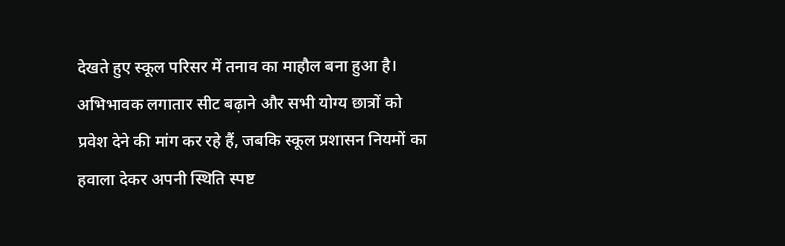देखते हुए स्कूल परिसर में तनाव का माहौल बना हुआ है। अभिभावक लगातार सीट बढ़ाने और सभी योग्य छात्रों को प्रवेश देने की मांग कर रहे हैं, जबकि स्कूल प्रशासन नियमों का हवाला देकर अपनी स्थिति स्पष्ट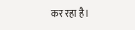कर रहा है।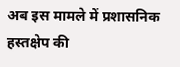अब इस मामले में प्रशासनिक हस्तक्षेप की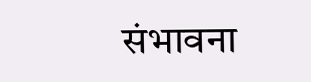संभावना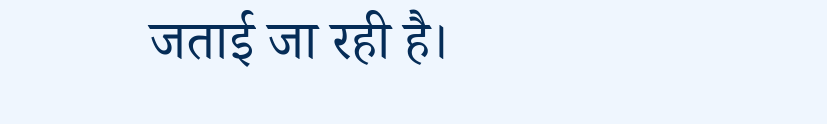जताई जा रही है।